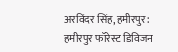अरविंदर सिंह,हमीरपुर: हमीरपुर फॉरेस्ट डिविजन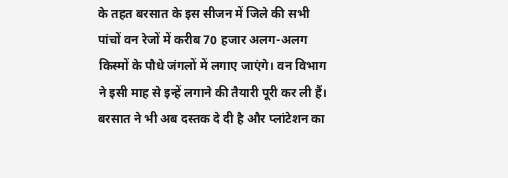के तहत बरसात के इस सीजन में जिले की सभी पांचों वन रेजों में करीब 70 हजार अलग-अलग किस्मों के पौधे जंगलों में लगाए जाएंगे। वन विभाग ने इसी माह से इन्हें लगाने की तैयारी पूरी कर ली हैं। बरसात ने भी अब दस्तक दे दी है और प्लांटेशन का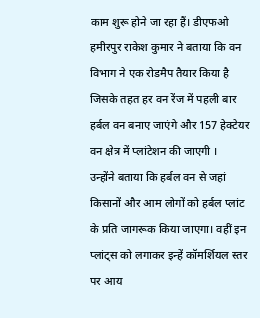काम शुरू होने जा रहा हैं। डीएफओ हमीरपुर राकेश कुमार ने बताया कि वन विभाग ने एक रोडमैप तैयार किया है जिसके तहत हर वन रेंज में पहली बार हर्बल वन बनाए जाएंगे और 157 हेक्टेयर वन क्षेत्र में प्लांटेशन की जाएगी ।
उन्होंने बताया कि हर्बल वन से जहां किसानों और आम लोगों को हर्बल प्लांट के प्रति जागरूक किया जाएगा। वहीं इन प्लांट्स को लगाकर इन्हें कॉमर्शियल स्तर पर आय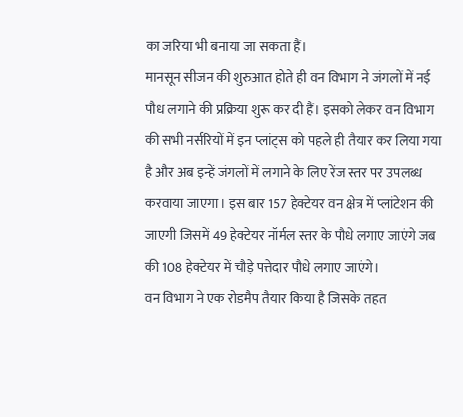का जरिया भी बनाया जा सकता हैं।
मानसून सीजन की शुरुआत होते ही वन विभाग ने जंगलों में नई पौध लगाने की प्रक्रिया शुरू कर दी हैं। इसको लेकर वन विभाग की सभी नर्सरियों में इन प्लांट्स को पहले ही तैयार कर लिया गया है और अब इन्हें जंगलों में लगाने के लिए रेंज स्तर पर उपलब्ध करवाया जाएगा। इस बार 157 हेक्टेयर वन क्षेत्र में प्लांटेशन की जाएगी जिसमें 49 हेक्टेयर नॉर्मल स्तर के पौधे लगाए जाएंगे जब की 108 हेक्टेयर में चौड़े पत्तेदार पौधे लगाए जाएंगे।
वन विभाग ने एक रोडमैप तैयार किया है जिसके तहत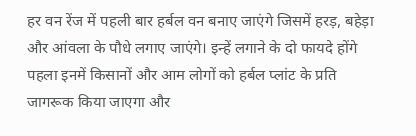हर वन रेंज में पहली बार हर्बल वन बनाए जाएंगे जिसमें हरड़, बहेड़ा और आंवला के पौधे लगाए जाएंगे। इन्हें लगाने के दो फायदे होंगे पहला इनमें किसानों और आम लोगों को हर्बल प्लांट के प्रति जागरूक किया जाएगा और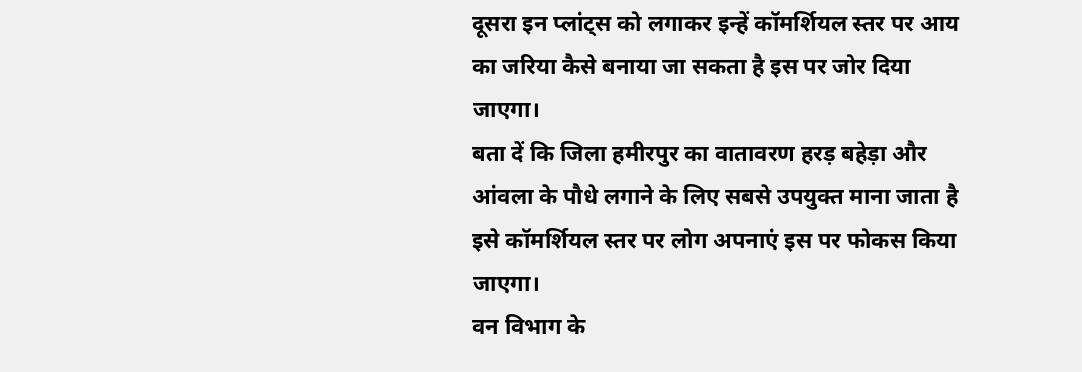दूसरा इन प्लांट्स को लगाकर इन्हें कॉमर्शियल स्तर पर आय का जरिया कैसे बनाया जा सकता है इस पर जोर दिया जाएगा।
बता दें कि जिला हमीरपुर का वातावरण हरड़ बहेड़ा और आंवला के पौधे लगाने के लिए सबसे उपयुक्त माना जाता है इसे कॉमर्शियल स्तर पर लोग अपनाएं इस पर फोकस किया जाएगा।
वन विभाग के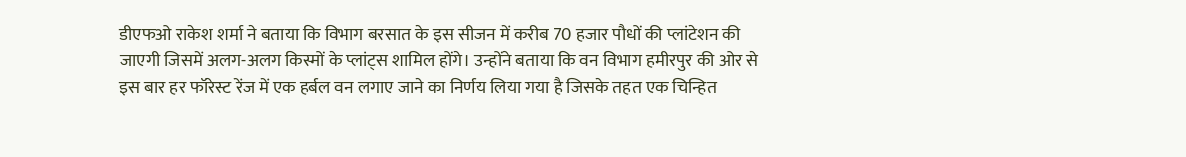डीएफओ राकेश शर्मा ने बताया कि विभाग बरसात के इस सीजन में करीब 70 हजार पौधों की प्लांटेशन की जाएगी जिसमें अलग-अलग किस्मों के प्लांट्स शामिल होंगे। उन्होंने बताया कि वन विभाग हमीरपुर की ओर से इस बार हर फॉरेस्ट रेंज में एक हर्बल वन लगाए जाने का निर्णय लिया गया है जिसके तहत एक चिन्हित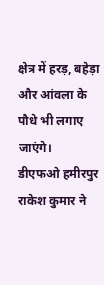क्षेत्र में हरड़, बहेड़ा और आंवला के पौधे भी लगाए जाएंगे।
डीएफओ हमीरपुर राकेश कुमार ने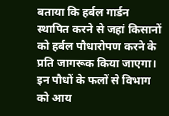बताया कि हर्बल गार्डन स्थापित करने से जहां किसानों को हर्बल पौधारोपण करने के प्रति जागरूक किया जाएगा। इन पौधों के फलों से विभाग को आय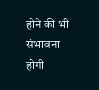होने की भी संभावना होगी